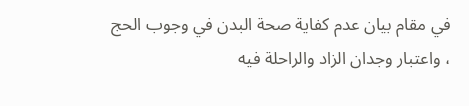في مقام بيان عدم كفاية صحة البدن في وجوب الحج ، واعتبار وجدان الزاد والراحلة فيه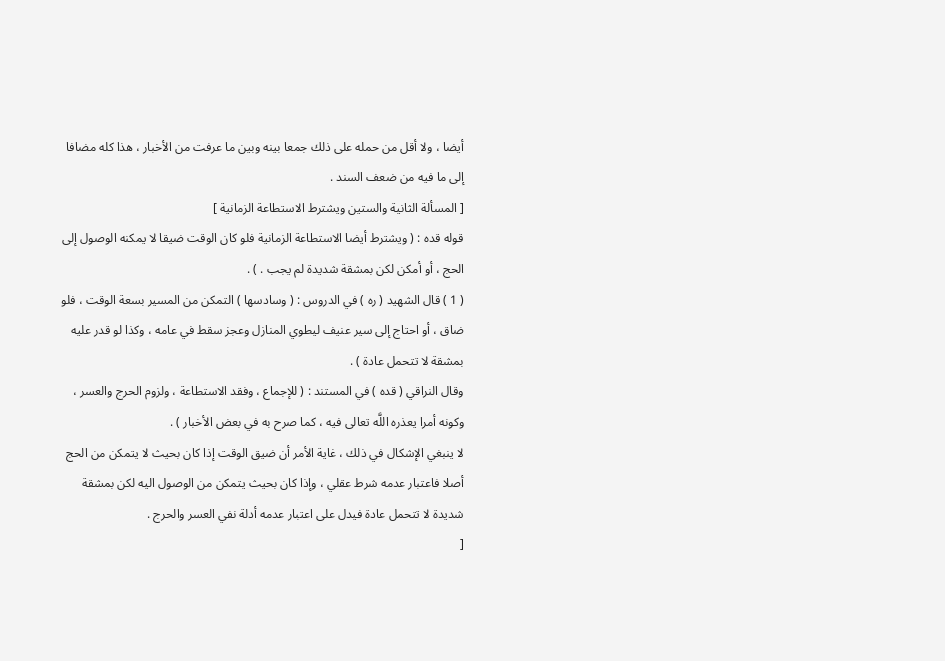أيضا ، ولا أقل من حمله على ذلك جمعا بينه وبين ما عرفت من الأخبار ، هذا كله مضافا إلى ما فيه من ضعف السند .
[ المسألة الثانية والستين ويشترط الاستطاعة الزمانية ]
قوله قده : ( ويشترط أيضا الاستطاعة الزمانية فلو كان الوقت ضيقا لا يمكنه الوصول إلى الحج ، أو أمكن لكن بمشقة شديدة لم يجب . ) .
( 1 ) قال الشهيد ( ره ) في الدروس : ( وسادسها ) التمكن من المسير بسعة الوقت ، فلو ضاق ، أو احتاج إلى سير عنيف ليطوي المنازل وعجز سقط في عامه ، وكذا لو قدر عليه بمشقة لا تتحمل عادة ) .
وقال النراقي ( قده ) في المستند : ( للإجماع ، وفقد الاستطاعة ، ولزوم الحرج والعسر ، وكونه أمرا يعذره اللَّه تعالى فيه ، كما صرح به في بعض الأخبار ) .
لا ينبغي الإشكال في ذلك ، غاية الأمر أن ضيق الوقت إذا كان بحيث لا يتمكن من الحج أصلا فاعتبار عدمه شرط عقلي ، وإذا كان بحيث يتمكن من الوصول اليه لكن بمشقة شديدة لا تتحمل عادة فيدل على اعتبار عدمه أدلة نفي العسر والحرج .
[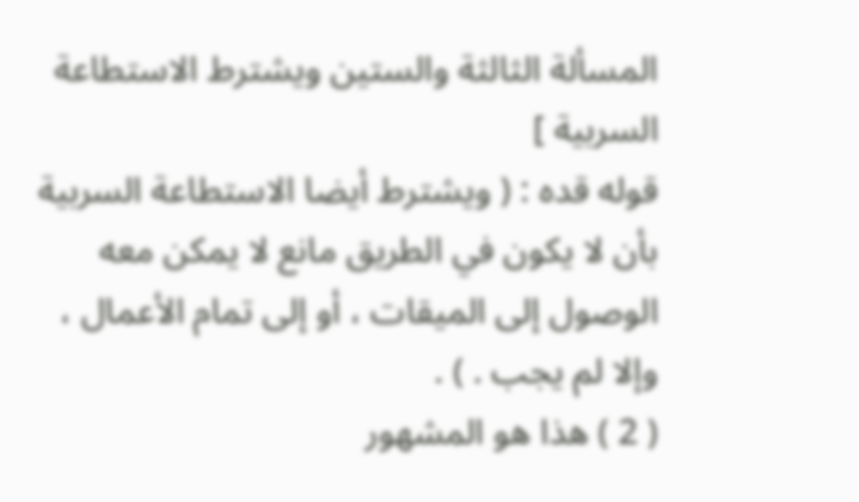المسألة الثالثة والستين ويشترط الاستطاعة السربية ]
قوله قده : ( ويشترط أيضا الاستطاعة السربية بأن لا يكون في الطريق مانع لا يمكن معه الوصول إلى الميقات ، أو إلى تمام الأعمال ، وإلا لم يجب . ) .
( 2 ) هذا هو المشهور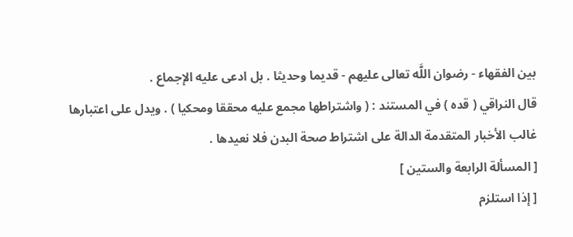بين الفقهاء - رضوان اللَّه تعالى عليهم - قديما وحديثا . بل ادعى عليه الإجماع .
قال النراقي ( قده ) في المستند : ( واشتراطها مجمع عليه محققا ومحكيا ) . ويدل على اعتبارها غالب الأخبار المتقدمة الدالة على اشتراط صحة البدن فلا نعيدها .
[ المسألة الرابعة والستين ]
[ إذا استلزم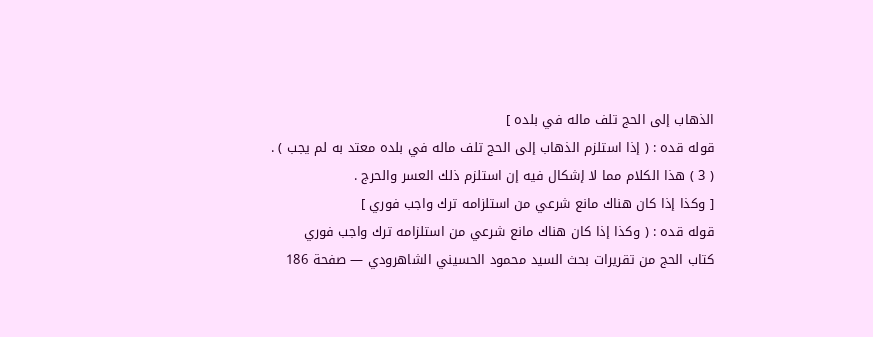الذهاب إلى الحج تلف ماله في بلده ]
قوله قده : ( إذا استلزم الذهاب إلى الحج تلف ماله في بلده معتد به لم يجب ) .
( 3 ) هذا الكلام مما لا إشكال فيه إن استلزم ذلك العسر والحرج .
[ وكذا إذا كان هناك مانع شرعي من استلزامه ترك واجب فوري ]
قوله قده : ( وكذا إذا كان هناك مانع شرعي من استلزامه ترك واجب فوري
كتاب الحج من تقريرات بحث السيد محمود الحسيني الشاهرودي — صفحة 186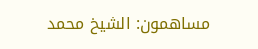مساهمون: الشيخ محمد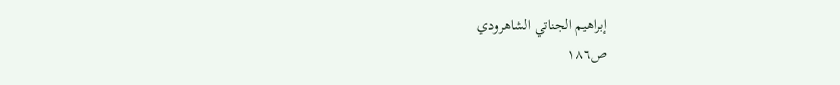إبراهيم الجناتي الشاهرودي
ص١٨٦